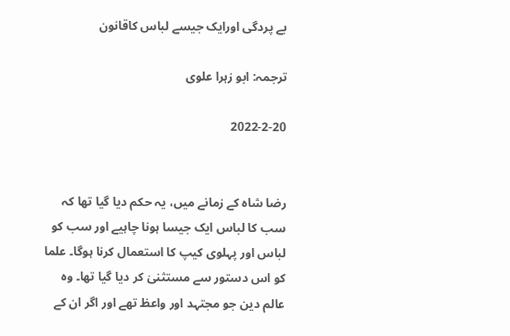بے پردگی اورایک جیسے لباس کاقانون

ترجمہ: ابو زہرا علوی

2022-2-20


رضا شاہ کے زمانے میں، یہ حکم دیا گیا تھا کہ سب کا لباس ایک جیسا ہونا چاہیے اور سب کو لباس اور پہلوی کیپ کا استعمال کرنا ہوگا۔ علما کو اس دستور سے مستثنیٰ کر دیا گیا تھا۔ وہ عالم دین جو مجتہد اور واعظ تھے اور اگر ان کے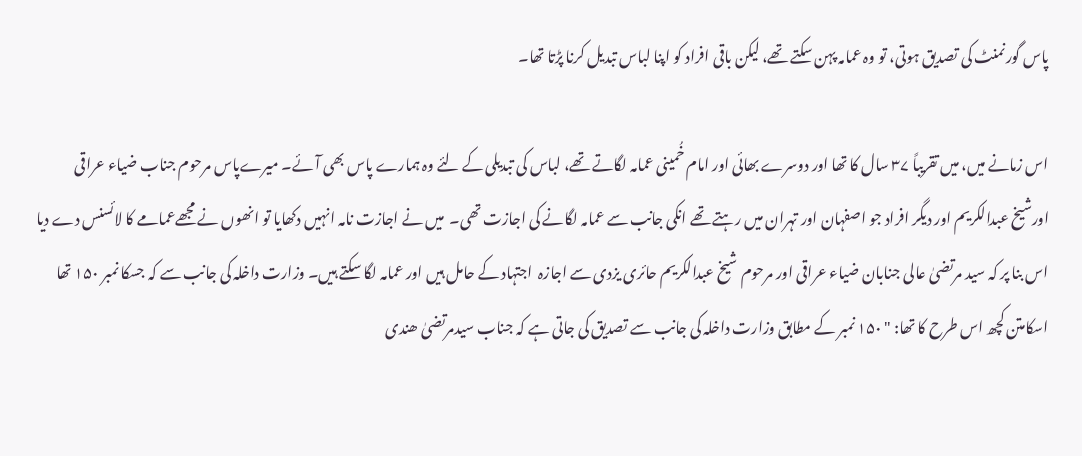پاس گورنمنٹ کی تصدیق ہوتی، تو وہ عمامہ پہن سکتے تھے، لیکن باقی افراد کو اپنا لباس تبدیل کرنا پڑتا تھا۔

اس زمانے میں، میں تقریباً ۳۷ سال کا تھا اور دوسرے بھائی اور امام خُمینی عمامہ لگاتے تھے، لباس کی تبدیلی کے لئے وہ ہمارے پاس بھی آئے۔ میرےپاس مرحوم جناب ضیاء عراقی اورشیخ عبدالکریم اور دیگر افراد جو اصفہان اور تہران میں رہتے تھے انکی جانب سے عمامہ لگانے کی اجازت تھی۔  میں نے اجازت نامہ انہیں دکھایا تو انھوں نے مجھےعمامے کا لائسنس دے دیا اس بنا پر کہ سید مرتضیٰ عالی جنابان ضیاء عراقی اور مرحوم شیخ عبدالکریم حائری یزدی سے اجازہ  اجتہاد کے حامل ہیں اور عمامہ لگا سکتے ہیں۔ وزارت داخلہ کی جانب سے کہ جسکا نمبر ۱۵۰ تھا اسکامتن کچھ اس طرح کا تھا: " ۱۵۰ نمبر کے مطابق وزارت داخلہ کی جانب سے تصدیق کی جاتی ہے کہ جناب سیدمرتضیٰ ھندی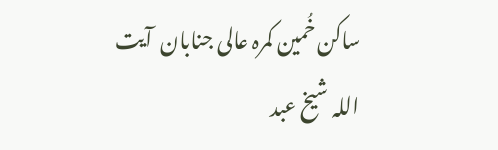ساکن خُمین کمرہ عالی جنابان  آیت اللہ شیخ عبد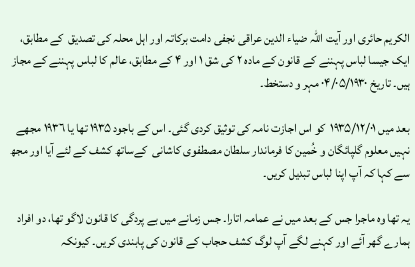الکریم حائری اور آیت اللہ ضیاء الدین عراقی نجفی دامت برکاتہ اور اہل محلہ کی تصدیق  کے مطابق، ایک جیسا لباس پہننے کے قانون کے مادہ ۲ کی شق ۱ اور ۴ کے مطابق، عالم کا لباس پہننے کے مجاز ہیں۔ تاریخ ۰۴/۰۵/۱۹۳۰ مہر و دستخط۔

بعد میں ۱۹۳۵/۱۲/۰۱  کو اس اجازت نامہ کی توثیق کردی گئی۔ اس کے باجود ۱۹۳۵ تھا یا ۱۹۳٦ مجھے نہیں معلوم گلپائگان و خُمین کا فرماندار سلطان مصطفوی کاشانی  کےساتھ کشف کے لئے آیا اور مجھ سے کہا کہ آپ اپنا لباس تبدیل کریں۔

یہ تھا وہ ماجرا جس کے بعد میں نے عمامہ اتارا۔ جس زمانے میں بے پردگی کا قانون لاگو تھا، دو افراد ہمارے گھر آئے اور کہنے لگے آپ لوگ کشف حجاب کے قانون کی پابندی کریں۔ کیونکہ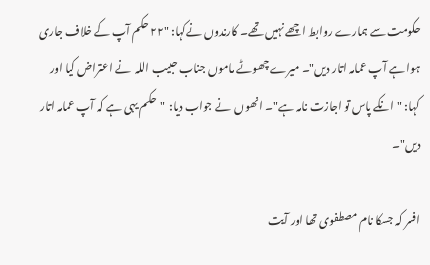حکومت سے ہمارے روابط اچھے نہیں تھے۔ کارندوں نےکہا: "۲۲ حکم آپ کے خلاف جاری ہوا ہے آپ عمامہ اتار دیں"۔ میرے چھوٹے ماموں جناب حبیب اللہ  نے اعتراض کیا اور کہا: "انکے پاس تو اجازت نامہ ہے"۔ انھوں  نے جواب دیا:  "حکم یہی ہے کہ آپ عمامہ اتار دیں"۔

افسر کہ جسکا نام مصطفوی تھا اور آیت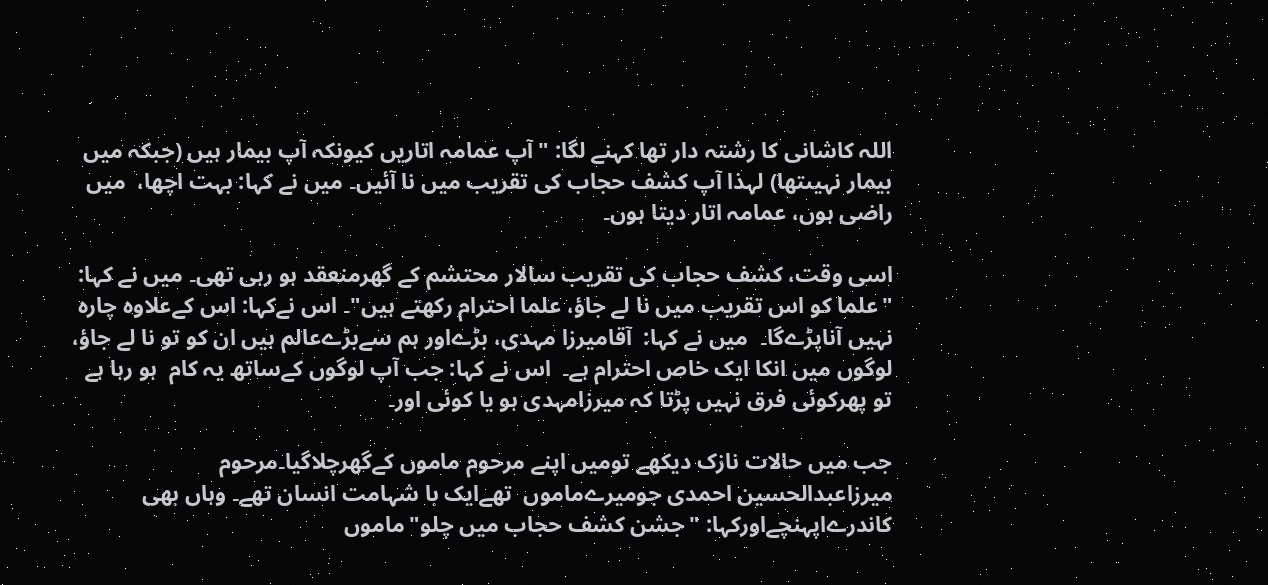اللہ کاشانی کا رشتہ دار تھا کہنے لگا: "آپ عمامہ اتاریں کیونکہ آپ بیمار ہیں (جبکہ میں بیمار نہیںتھا) لہذا آپ کشف حجاب کی تقریب میں نا آئیں۔ میں نے کہا: بہت اچھا،  میں راضی ہوں، عمامہ اتار دیتا ہوں۔

اسی وقت، کشف حجاب کی تقریب سالار محتشم کے گھرمنعقد ہو رہی تھی۔ میں نے کہا: "علما کو اس تقریب میں نا لے جاؤ، علما احترام رکھتے ہیں"۔ اس نےکہا: اس کےعلاوہ چارہ نہیں آناپڑےگا۔  میں نے کہا:  آقامیرزا مہدی، بڑےاور ہم سےبڑےعالم ہیں ان کو تو نا لے جاؤ، لوگوں میں انکا ایک خاص احترام ہے۔  اس نے کہا: جب آپ لوگوں کےساتھ یہ کام  ہو رہا ہے تو پھرکوئی فرق نہیں پڑتا کہ میرزامہدی ہو یا کوئی اور۔

جب میں حالات نازک دیکھے تومیں اپنے مرحوم ماموں کےگھرچلاگیا۔مرحوم میرزاعبدالحسین احمدی جومیرےماموں  تھےایک با شہامت انسان تھے۔ وہاں بھی کاندرےاپہنچےاورکہا: "جشن کشف حجاب میں چلو"ماموں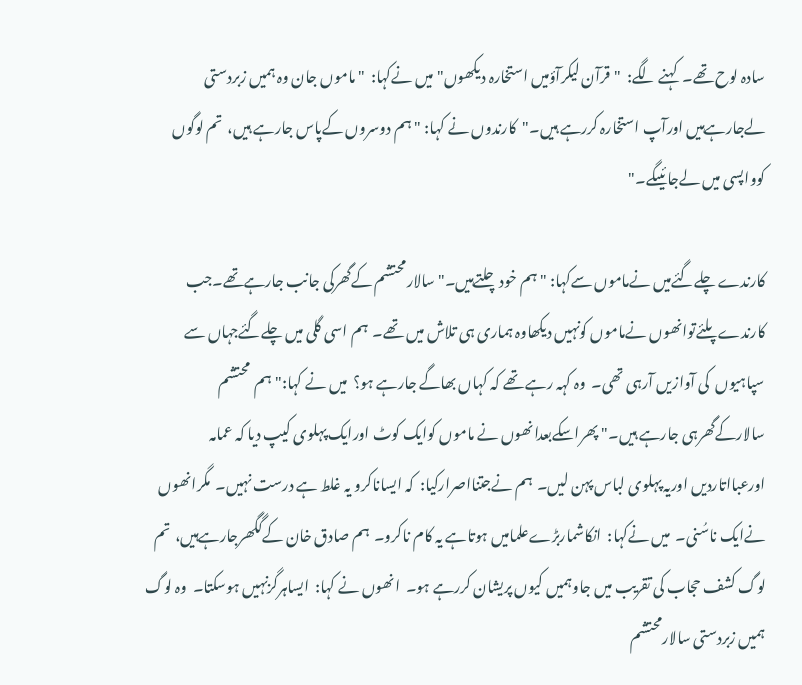سادہ لوح تھے۔  کہنے لگے:  "قرآن لیکرآؤمیں استخارہ دیکھوں" میں نےکہا:  "ماموں جان وہ ہمیں زبردستی لےجارہےہیں اورآپ استخارہ کررہے ہیں۔"  کارندوں نے کہا: "ہم دوسروں کےپاس جارہے ہیں،  تم لوگوں کوواپسی میں لےجائیںگے۔"

کارندے چلےگئےمیں نےماموں سےکہا: "ہم خودچلتےہیں۔" سالارمحتشم کےگھرکی جانب جارہےتھے۔جب کارندےپلئےتوانھوں نےماموں کونہیں دیکھاوہ ہماری ہی تلاش میں تھے۔  ہم اسی گلی میں چلےگئےجہاں سے سپاہیوں  کی آوازیں آرہی تھی۔  وہ کہہ رہے تھے کہ کہاں بھاگے جارہے ہو؟  میں نے کہا:"ہم  محتشم سالارکےگھرہی جارہے ہیں۔" پھراسکےبعدانھوں نے ماموں کوایک کوٹ اورایک پہلوی کیپ دیا کہ عمامہ اورعبااتاردیں اوریہ پہلوی لباس پہن لیں۔  ہم نےجتنااصرارکیا:  کہ ایساناکرو یہ غلط ہے درست نہیں۔  مگرانھوں نےایک ناسُنی۔  میں نےکہا:  انکاشماربڑےعلمامیں ہوتاہے یہ کام ناکرو۔  ہم صادق خان کےگگھرجارہےہیں،  تم لوگ کشف حجاب کی تقریب میں جاوہمیں کیوں پریشان کررہے ہو۔  انھوں نے کہا:  ایساہرگزنہیں ہوسکتا۔  وہ لوگ ہمیں زبردستی سالارمحتشم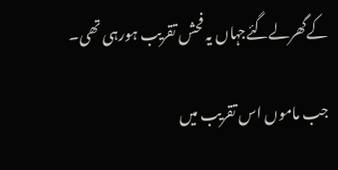کےگھرلےگئےجہاں یہ فحش تقریب ہورہی تھی۔

جب ماموں اس تقریب میں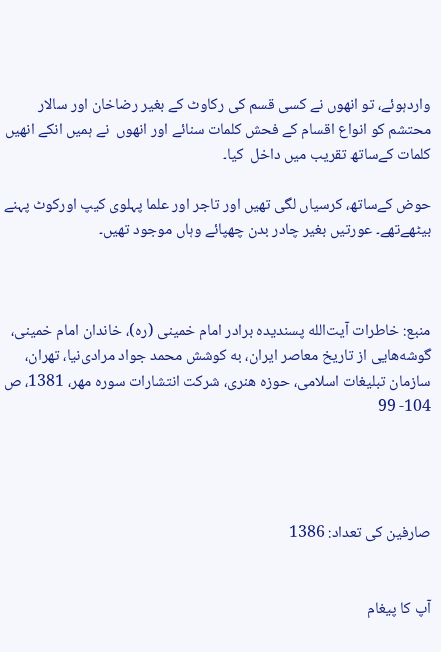واردہوئے، تو انھوں نے کسی قسم کی رکاوٹ کے بغیر رضاخان اور سالار محتشم کو انواع اقسام کے فحش کلمات سنائے اور انھوں  نے ہمیں انکے انھیں کلمات کےساتھ تقریب میں داخل  کیا۔

حوض کےساتھ، کرسیاں لگی تھیں اور تاجر اور علما پہلوی کیپ اورکوٹ پہنے بیٹھےتھے۔ عورتیں بغیر چادر بدن چھپائے وہاں موجود تھیں۔



منبع: خاطرات آیت‌الله پسندیده برادر امام خمینی (ره)، خاندان امام خمینی، گوشه‌هایی از تاریخ معاصر ایران، به کوشش محمد جواد مرادی‌نیا، تهران، سازمان تبلیغات اسلامی، حوزه هنری، شرکت انتشارات سوره مهر، 1381، ص 104- 99




صارفین کی تعداد: 1386


آپ کا پیغام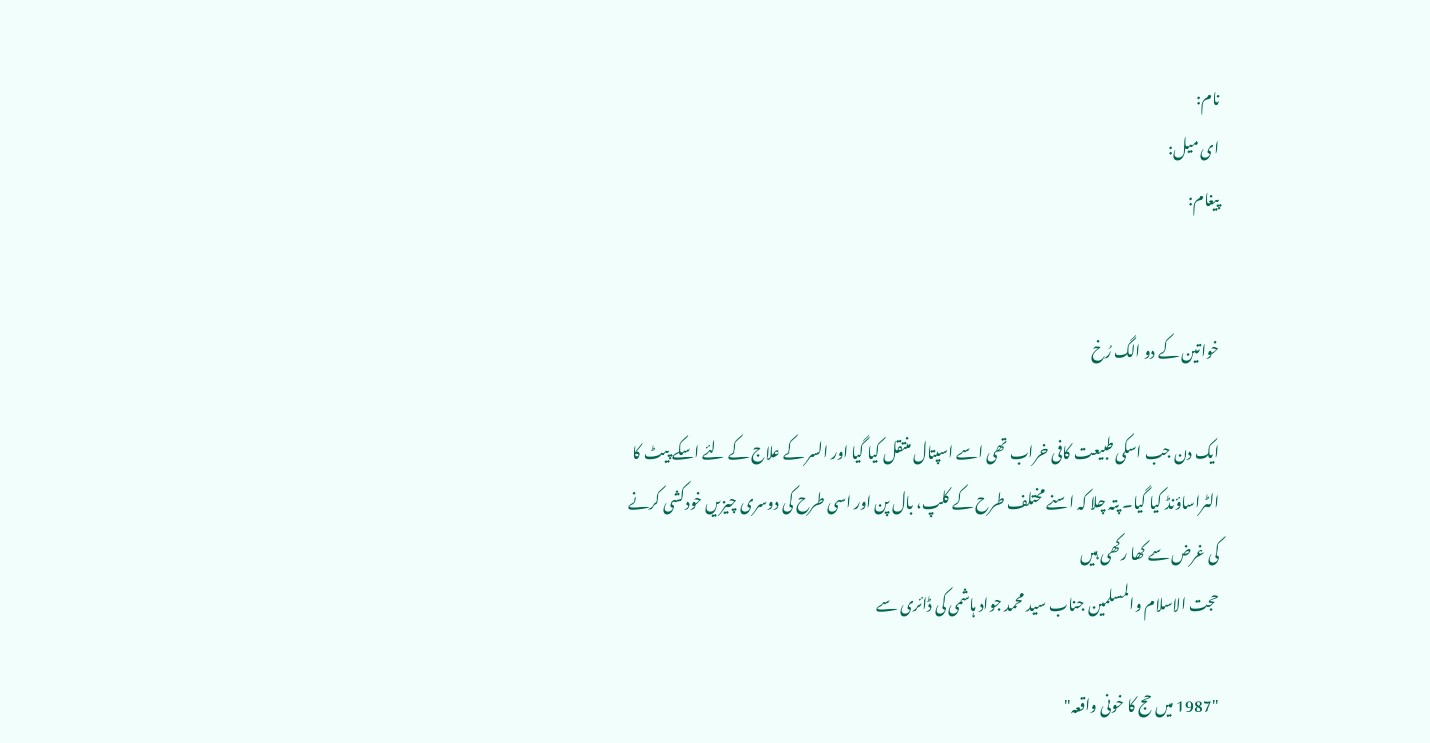نام:
ای میل:
پیغام:


خواتین کے دو الگ رُخ

ایک دن جب اسکی طبیعت کافی خراب تھی اسے اسپتال منتقل کیا گیا اور السر کے علاج کے لئے اسکے پیٹ کا الٹراساؤنڈ کیا گیا۔ پتہ چلا کہ اسنے مختلف طرح کے کلپ، بال پن اور اسی طرح کی دوسری چیزیں خودکشی کرنے کی غرض سے کھا رکھی ہیں
حجت الاسلام والمسلمین جناب سید محمد جواد ہاشمی کی ڈائری سے

"1987 میں حج کا خونی واقعہ"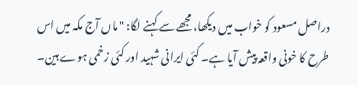دراصل مسعود کو خواب میں دیکھا، مجھے سے کہنے لگا: "ماں آج مکہ میں اس طرح کا خونی واقعہ پیش آیا ہے۔ کئی ایرانی شہید اور کئی زخمی ہوے ہین۔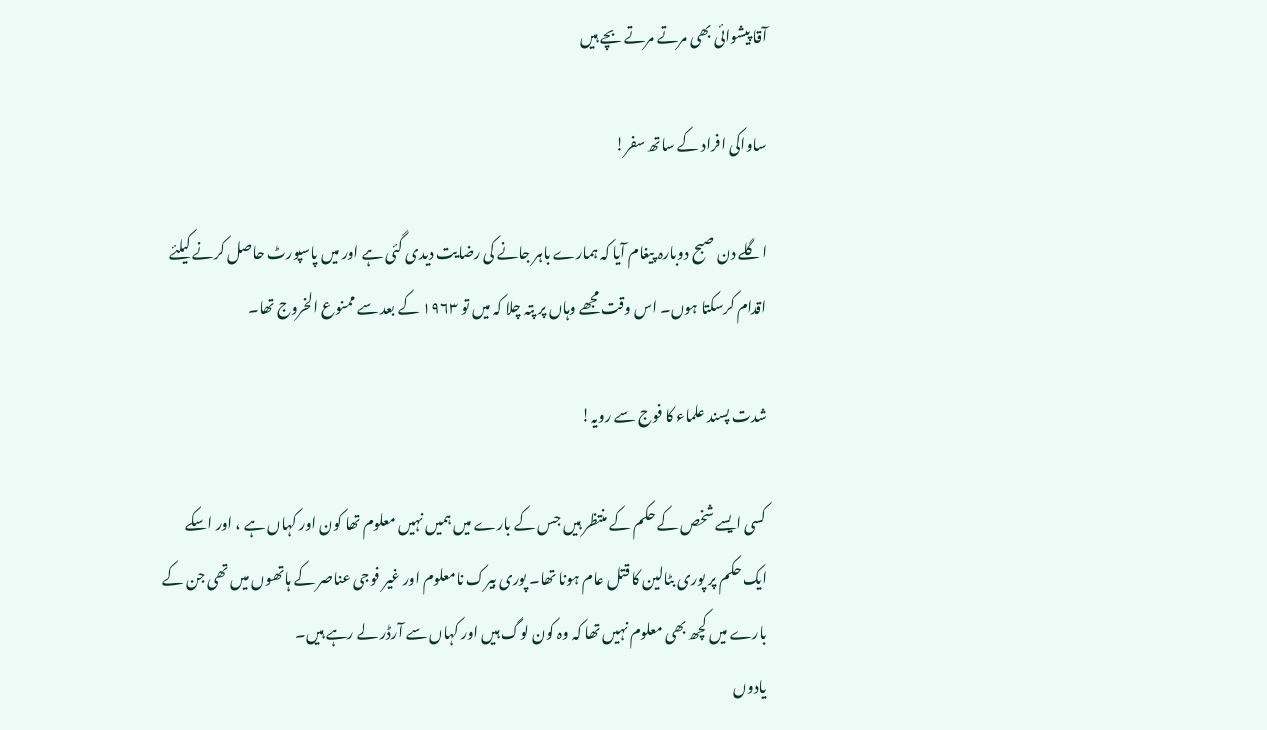آقا پیشوائی بھی مرتے مرتے بچے ہیں

ساواکی افراد کے ساتھ سفر!

اگلے دن صبح دوبارہ پیغام آیا کہ ہمارے باہر جانے کی رضایت دیدی گئی ہے اور میں پاسپورٹ حاصل کرنے کیلئے اقدام کرسکتا ہوں۔ اس وقت مجھے وہاں پر پتہ چلا کہ میں تو ۱۹۶۳ کے بعد سے ممنوع الخروج تھا۔

شدت پسند علماء کا فوج سے رویہ!

کسی ایسے شخص کے حکم کے منتظر ہیں جس کے بارے میں ہمیں نہیں معلوم تھا کون اور کہاں ہے ، اور اسکے ایک حکم پر پوری بٹالین کا قتل عام ہونا تھا۔ پوری بیرک نامعلوم اور غیر فوجی عناصر کے ہاتھوں میں تھی جن کے بارے میں کچھ بھی معلوم نہیں تھا کہ وہ کون لوگ ہیں اور کہاں سے آرڈر لے رہے ہیں۔
یادوں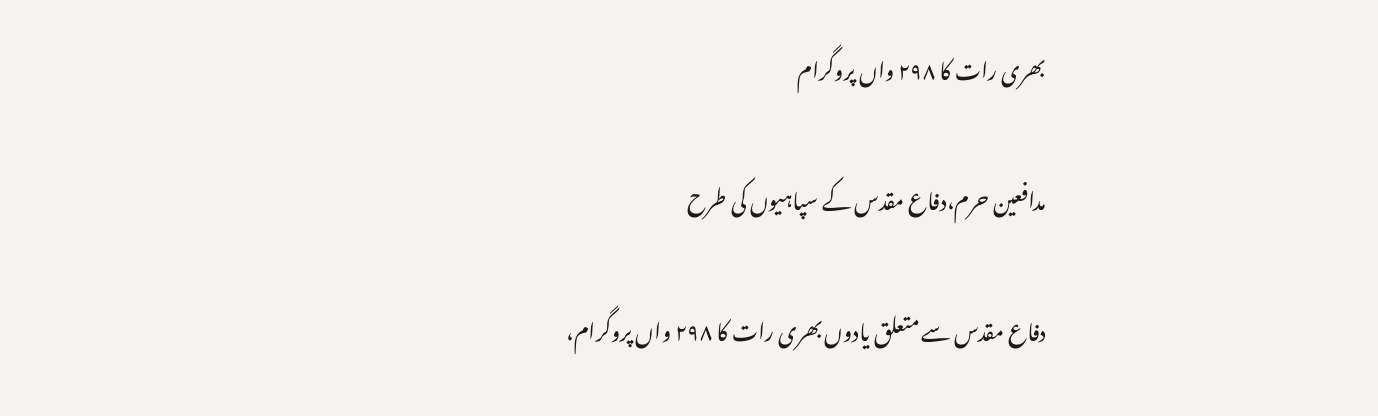بھری رات کا ۲۹۸ واں پروگرام

مدافعین حرم،دفاع مقدس کے سپاہیوں کی طرح

دفاع مقدس سے متعلق یادوں بھری رات کا ۲۹۸ واں پروگرام،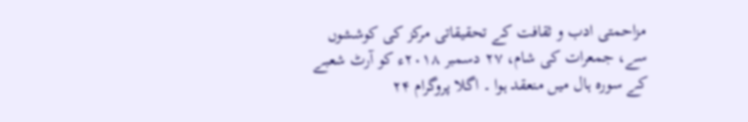مزاحمتی ادب و ثقافت کے تحقیقاتی مرکز کی کوششوں سے، جمعرات کی شام، ۲۷ دسمبر ۲۰۱۸ء کو آرٹ شعبے کے سورہ ہال میں منعقد ہوا ۔ اگلا پروگرام ۲۴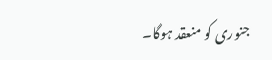جنوری کو منعقد ہوگا۔